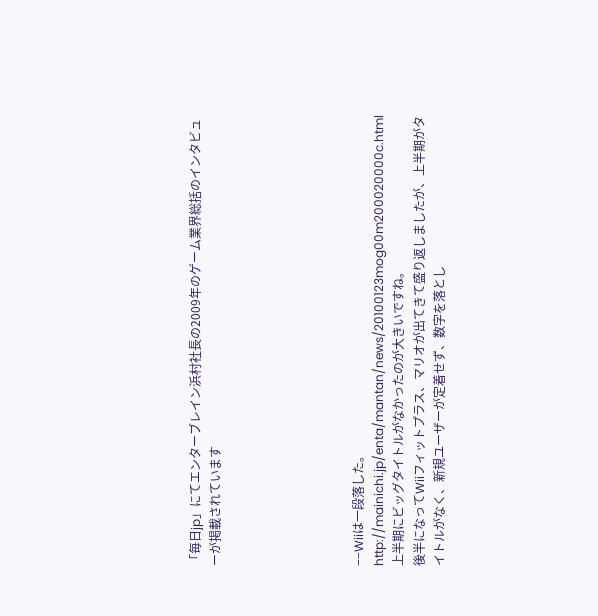「毎日jp」にてエンターブレイン浜村社長の2009年のゲーム業界総括のインタビューが掲載されています






−−Wiiは一段落した。http://mainichi.jp/enta/mantan/news/20100123mog00m200020000c.html
上半期にビッグタイトルがなかったのが大きいですね。
後半になってWiiフィットプラス、マリオが出てきて盛り返しましたが、上半期がタイトルがなく、新規ユーザーが定着せず、数字を落とし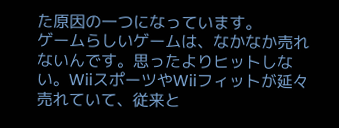た原因の一つになっています。
ゲームらしいゲームは、なかなか売れないんです。思ったよりヒットしない。WiiスポーツやWiiフィットが延々売れていて、従来と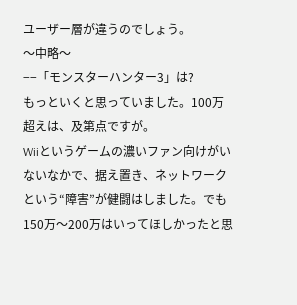ユーザー層が違うのでしょう。
〜中略〜
−−「モンスターハンター3」は?
もっといくと思っていました。100万超えは、及第点ですが。
Wiiというゲームの濃いファン向けがいないなかで、据え置き、ネットワークという“障害”が健闘はしました。でも150万〜200万はいってほしかったと思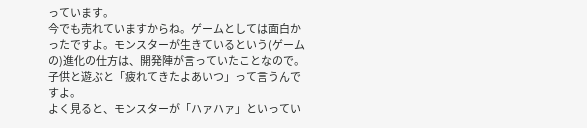っています。
今でも売れていますからね。ゲームとしては面白かったですよ。モンスターが生きているという(ゲームの)進化の仕方は、開発陣が言っていたことなので。子供と遊ぶと「疲れてきたよあいつ」って言うんですよ。
よく見ると、モンスターが「ハァハァ」といってい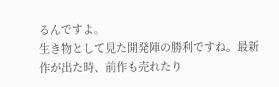るんですよ。
生き物として見た開発陣の勝利ですね。最新作が出た時、前作も売れたり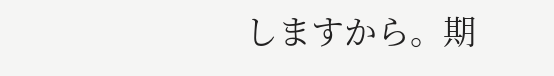しますから。期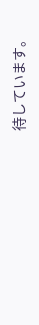待しています。